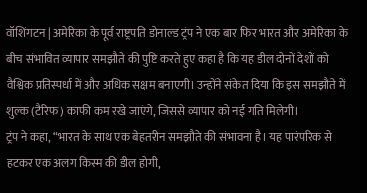वॉशिंगटन | अमेरिका के पूर्व राष्ट्रपति डोनाल्ड ट्रंप ने एक बार फिर भारत और अमेरिका के बीच संभावित व्यापार समझौते की पुष्टि करते हुए कहा है कि यह डील दोनों देशों को वैश्विक प्रतिस्पर्धा में और अधिक सक्षम बनाएगी। उन्होंने संकेत दिया कि इस समझौते में शुल्क (टैरिफ) काफी कम रखे जाएंगे, जिससे व्यापार को नई गति मिलेगी।
ट्रंप ने कहा, “भारत के साथ एक बेहतरीन समझौते की संभावना है। यह पारंपरिक से हटकर एक अलग किस्म की डील होगी,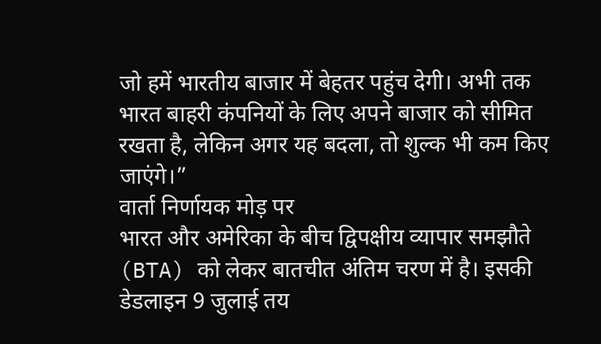जो हमें भारतीय बाजार में बेहतर पहुंच देगी। अभी तक भारत बाहरी कंपनियों के लिए अपने बाजार को सीमित रखता है, लेकिन अगर यह बदला, तो शुल्क भी कम किए जाएंगे।”
वार्ता निर्णायक मोड़ पर
भारत और अमेरिका के बीच द्विपक्षीय व्यापार समझौते (BTA) को लेकर बातचीत अंतिम चरण में है। इसकी डेडलाइन 9 जुलाई तय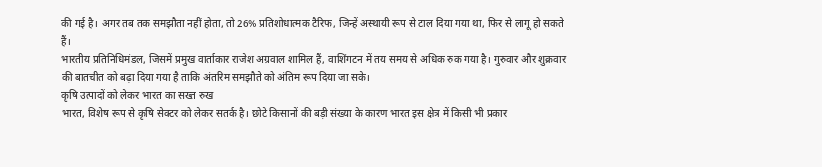की गई है। अगर तब तक समझौता नहीं होता, तो 26% प्रतिशोधात्मक टैरिफ, जिन्हें अस्थायी रूप से टाल दिया गया था, फिर से लागू हो सकते हैं।
भारतीय प्रतिनिधिमंडल, जिसमें प्रमुख वार्ताकार राजेश अग्रवाल शामिल हैं, वाशिंगटन में तय समय से अधिक रुक गया है। गुरुवार और शुक्रवार की बातचीत को बढ़ा दिया गया है ताकि अंतरिम समझौते को अंतिम रूप दिया जा सके।
कृषि उत्पादों को लेकर भारत का सख्त रुख
भारत, विशेष रूप से कृषि सेक्टर को लेकर सतर्क है। छोटे किसानों की बड़ी संख्या के कारण भारत इस क्षेत्र में किसी भी प्रकार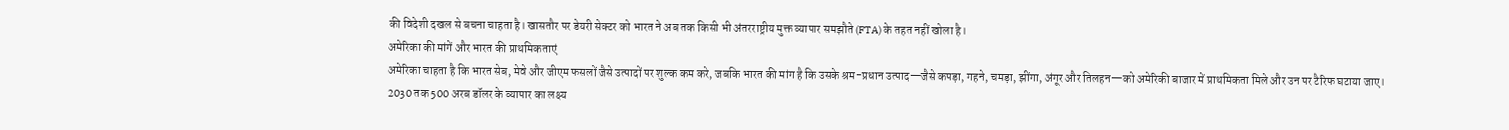की विदेशी दखल से बचना चाहता है। खासतौर पर डेयरी सेक्टर को भारत ने अब तक किसी भी अंतरराष्ट्रीय मुक्त व्यापार समझौते (FTA) के तहत नहीं खोला है।
अमेरिका की मांगें और भारत की प्राथमिकताएं
अमेरिका चाहता है कि भारत सेब, मेवे और जीएम फसलों जैसे उत्पादों पर शुल्क कम करे, जबकि भारत की मांग है कि उसके श्रम-प्रधान उत्पाद—जैसे कपड़ा, गहने, चमड़ा, झींगा, अंगूर और तिलहन—को अमेरिकी बाजार में प्राथमिकता मिले और उन पर टैरिफ घटाया जाए।
2030 तक 500 अरब डॉलर के व्यापार का लक्ष्य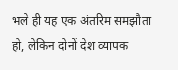भले ही यह एक अंतरिम समझौता हो, लेकिन दोनों देश व्यापक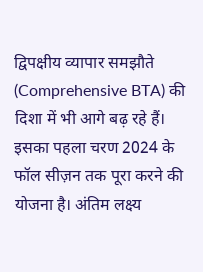द्विपक्षीय व्यापार समझौते (Comprehensive BTA) की दिशा में भी आगे बढ़ रहे हैं। इसका पहला चरण 2024 के फॉल सीज़न तक पूरा करने की योजना है। अंतिम लक्ष्य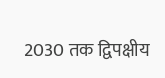2030 तक द्विपक्षीय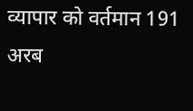व्यापार को वर्तमान 191 अरब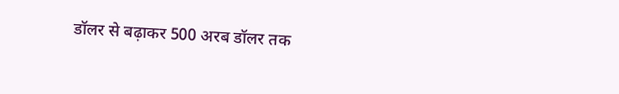डॉलर से बढ़ाकर 500 अरब डॉलर तक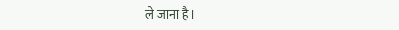ले जाना है।